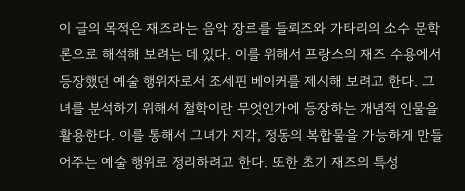이 글의 목적은 재즈라는 음악 장르를 들뢰즈와 가타리의 소수 문학론으로 해석해 보려는 데 있다. 이를 위해서 프랑스의 재즈 수용에서 등장했던 예술 행위자로서 조세핀 베이커를 제시해 보려고 한다. 그녀를 분석하기 위해서 철학이란 무엇인가에 등장하는 개념적 인물을 활용한다. 이를 통해서 그녀가 지각, 정동의 복합물을 가능하게 만들어주는 예술 행위로 정리하려고 한다. 또한 초기 재즈의 특성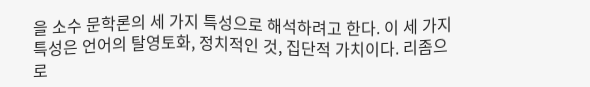을 소수 문학론의 세 가지 특성으로 해석하려고 한다. 이 세 가지 특성은 언어의 탈영토화, 정치적인 것, 집단적 가치이다. 리좀으로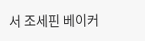서 조세핀 베이커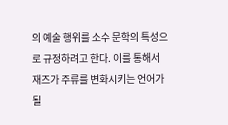의 예술 행위를 소수 문학의 특성으로 규정하려고 한다. 이를 통해서 재즈가 주류를 변화시키는 언어가 될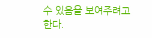수 있음을 보여주려고 한다.